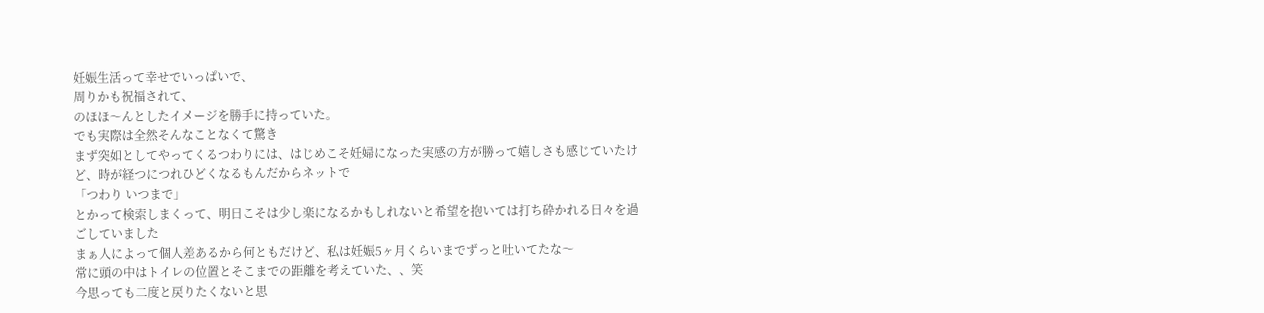妊娠生活って幸せでいっぱいで、
周りかも祝福されて、
のほほ〜んとしたイメージを勝手に持っていた。
でも実際は全然そんなことなくて驚き
まず突如としてやってくるつわりには、はじめこそ妊婦になった実感の方が勝って嬉しさも感じていたけど、時が経つにつれひどくなるもんだからネットで
「つわり いつまで」
とかって検索しまくって、明日こそは少し楽になるかもしれないと希望を抱いては打ち砕かれる日々を過ごしていました
まぁ人によって個人差あるから何ともだけど、私は妊娠5ヶ月くらいまでずっと吐いてたな〜
常に頭の中はトイレの位置とそこまでの距離を考えていた、、笑
今思っても二度と戻りたくないと思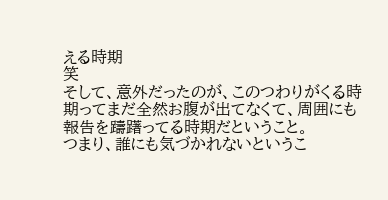える時期
笑
そして、意外だったのが、このつわりがくる時期ってまだ全然お腹が出てなくて、周囲にも報告を躊躇ってる時期だということ。
つまり、誰にも気づかれないというこ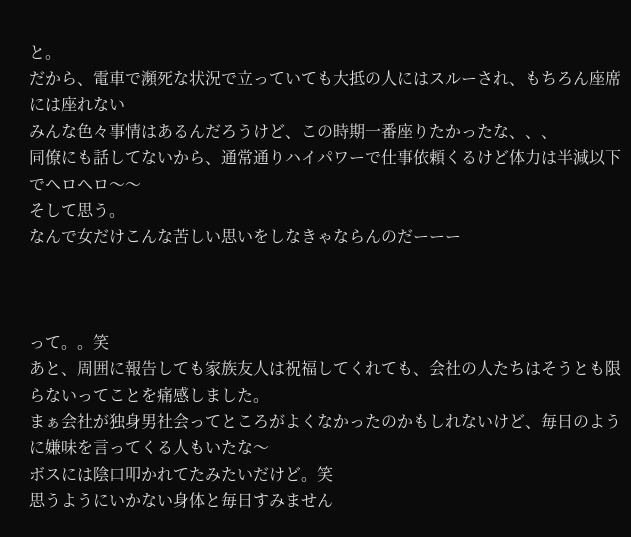と。
だから、電車で瀕死な状況で立っていても大抵の人にはスルーされ、もちろん座席には座れない
みんな色々事情はあるんだろうけど、この時期一番座りたかったな、、、
同僚にも話してないから、通常通りハイパワーで仕事依頼くるけど体力は半減以下でヘロヘロ〜〜
そして思う。
なんで女だけこんな苦しい思いをしなきゃならんのだーーー



って。。笑
あと、周囲に報告しても家族友人は祝福してくれても、会社の人たちはそうとも限らないってことを痛感しました。
まぁ会社が独身男社会ってところがよくなかったのかもしれないけど、毎日のように嫌味を言ってくる人もいたな〜
ボスには陰口叩かれてたみたいだけど。笑
思うようにいかない身体と毎日すみません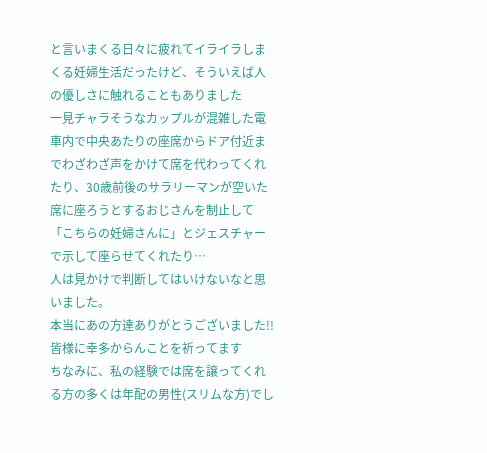と言いまくる日々に疲れてイライラしまくる妊婦生活だったけど、そういえば人の優しさに触れることもありました
一見チャラそうなカップルが混雑した電車内で中央あたりの座席からドア付近までわざわざ声をかけて席を代わってくれたり、30歳前後のサラリーマンが空いた席に座ろうとするおじさんを制止して「こちらの妊婦さんに」とジェスチャーで示して座らせてくれたり…
人は見かけで判断してはいけないなと思いました。
本当にあの方達ありがとうございました!!
皆様に幸多からんことを祈ってます
ちなみに、私の経験では席を譲ってくれる方の多くは年配の男性(スリムな方)でし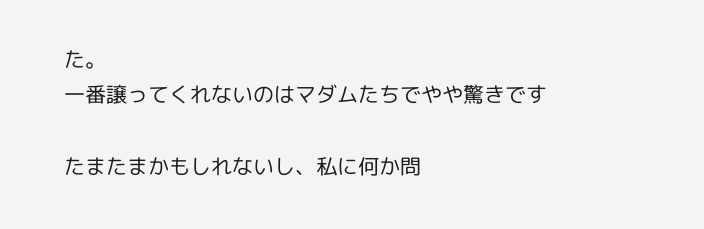た。
一番譲ってくれないのはマダムたちでやや驚きです

たまたまかもしれないし、私に何か問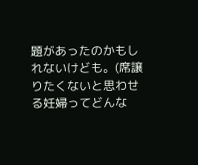題があったのかもしれないけども。(席譲りたくないと思わせる妊婦ってどんな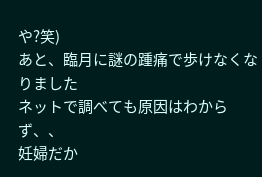や?笑)
あと、臨月に謎の踵痛で歩けなくなりました
ネットで調べても原因はわからず、、
妊婦だか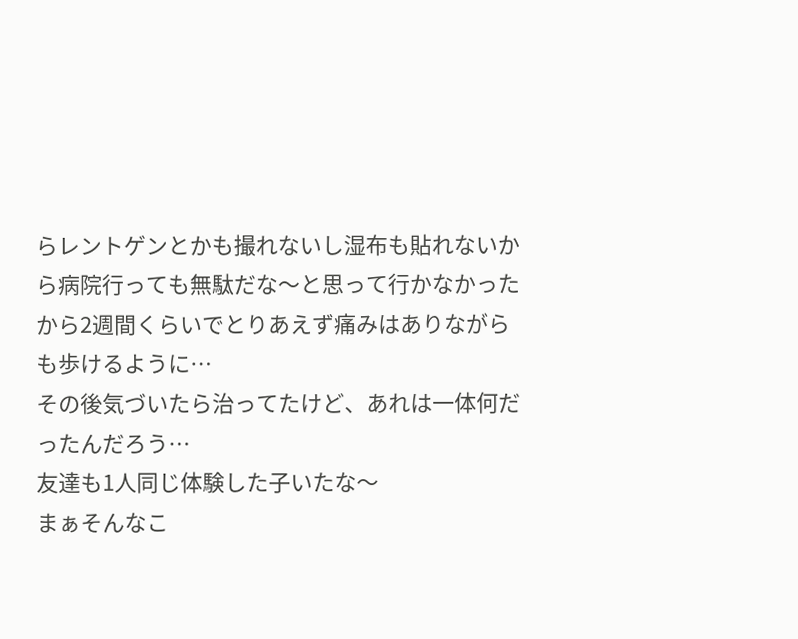らレントゲンとかも撮れないし湿布も貼れないから病院行っても無駄だな〜と思って行かなかったから2週間くらいでとりあえず痛みはありながらも歩けるように…
その後気づいたら治ってたけど、あれは一体何だったんだろう…
友達も1人同じ体験した子いたな〜
まぁそんなこ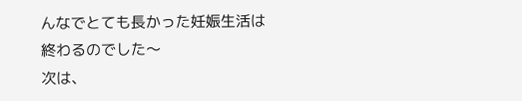んなでとても長かった妊娠生活は終わるのでした〜
次は、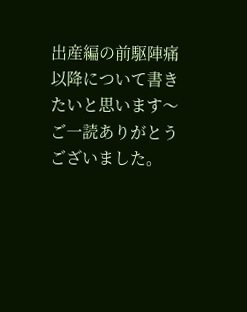出産編の前駆陣痛以降について書きたいと思います〜
ご一読ありがとうございました。